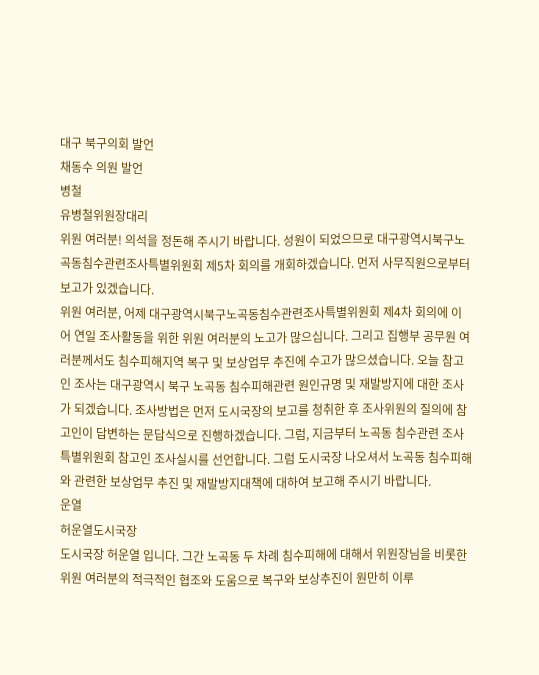대구 북구의회 발언
채동수 의원 발언
병철
유병철위원장대리
위원 여러분! 의석을 정돈해 주시기 바랍니다. 성원이 되었으므로 대구광역시북구노곡동침수관련조사특별위원회 제5차 회의를 개회하겠습니다. 먼저 사무직원으로부터 보고가 있겠습니다.
위원 여러분, 어제 대구광역시북구노곡동침수관련조사특별위원회 제4차 회의에 이어 연일 조사활동을 위한 위원 여러분의 노고가 많으십니다. 그리고 집행부 공무원 여러분께서도 침수피해지역 복구 및 보상업무 추진에 수고가 많으셨습니다. 오늘 참고인 조사는 대구광역시 북구 노곡동 침수피해관련 원인규명 및 재발방지에 대한 조사가 되겠습니다. 조사방법은 먼저 도시국장의 보고를 청취한 후 조사위원의 질의에 참고인이 답변하는 문답식으로 진행하겠습니다. 그럼, 지금부터 노곡동 침수관련 조사특별위원회 참고인 조사실시를 선언합니다. 그럼 도시국장 나오셔서 노곡동 침수피해와 관련한 보상업무 추진 및 재발방지대책에 대하여 보고해 주시기 바랍니다.
운열
허운열도시국장
도시국장 허운열 입니다. 그간 노곡동 두 차례 침수피해에 대해서 위원장님을 비롯한 위원 여러분의 적극적인 협조와 도움으로 복구와 보상추진이 원만히 이루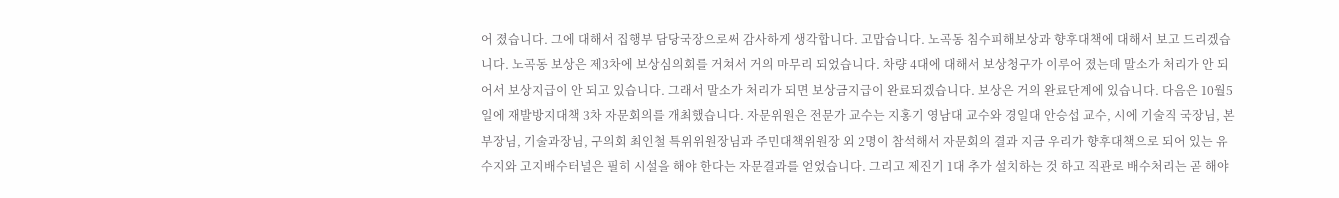어 졌습니다. 그에 대해서 집행부 담당국장으로써 감사하게 생각합니다. 고맙습니다. 노곡동 침수피해보상과 향후대책에 대해서 보고 드리겠습니다. 노곡동 보상은 제3차에 보상심의회를 거쳐서 거의 마무리 되었습니다. 차량 4대에 대해서 보상청구가 이루어 졌는데 말소가 처리가 안 되어서 보상지급이 안 되고 있습니다. 그래서 말소가 처리가 되면 보상금지급이 완료되겠습니다. 보상은 거의 완료단계에 있습니다. 다음은 10월5일에 재발방지대책 3차 자문회의를 개최했습니다. 자문위원은 전문가 교수는 지홍기 영남대 교수와 경일대 안승섭 교수, 시에 기술직 국장님, 본부장님, 기술과장님, 구의회 최인철 특위위원장님과 주민대책위원장 외 2명이 참석해서 자문회의 결과 지금 우리가 향후대책으로 되어 있는 유수지와 고지배수터널은 필히 시설을 해야 한다는 자문결과를 얻었습니다. 그리고 제진기 1대 추가 설치하는 것 하고 직관로 배수처리는 곧 해야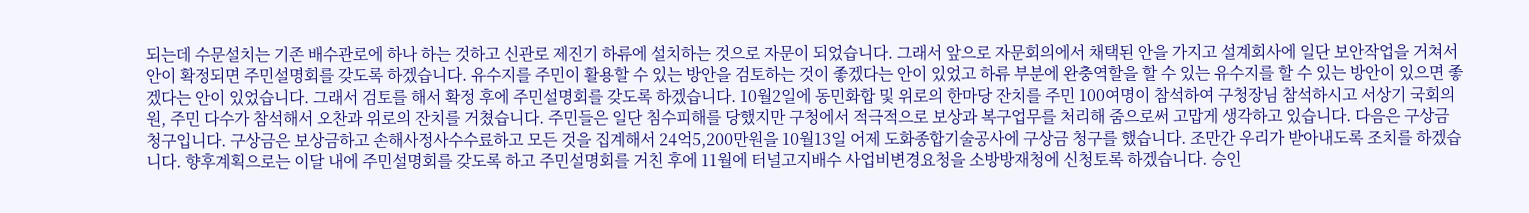되는데 수문설치는 기존 배수관로에 하나 하는 것하고 신관로 제진기 하류에 설치하는 것으로 자문이 되었습니다. 그래서 앞으로 자문회의에서 채택된 안을 가지고 설계회사에 일단 보안작업을 거쳐서 안이 확정되면 주민설명회를 갖도록 하겠습니다. 유수지를 주민이 활용할 수 있는 방안을 검토하는 것이 좋겠다는 안이 있었고 하류 부분에 완충역할을 할 수 있는 유수지를 할 수 있는 방안이 있으면 좋겠다는 안이 있었습니다. 그래서 검토를 해서 확정 후에 주민설명회를 갖도록 하겠습니다. 10월2일에 동민화합 및 위로의 한마당 잔치를 주민 100여명이 참석하여 구청장님 참석하시고 서상기 국회의원, 주민 다수가 참석해서 오찬과 위로의 잔치를 거쳤습니다. 주민들은 일단 침수피해를 당했지만 구청에서 적극적으로 보상과 복구업무를 처리해 줌으로써 고맙게 생각하고 있습니다. 다음은 구상금 청구입니다. 구상금은 보상금하고 손해사정사수수료하고 모든 것을 집계해서 24억5,200만원을 10월13일 어제 도화종합기술공사에 구상금 청구를 했습니다. 조만간 우리가 받아내도록 조치를 하겠습니다. 향후계획으로는 이달 내에 주민설명회를 갖도록 하고 주민설명회를 거친 후에 11월에 터널고지배수 사업비변경요청을 소방방재청에 신청토록 하겠습니다. 승인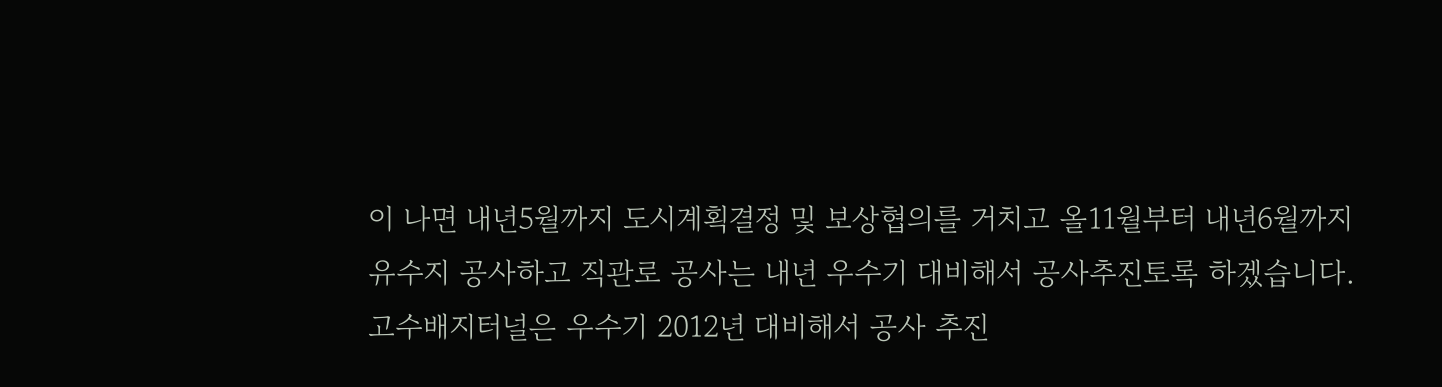이 나면 내년5월까지 도시계획결정 및 보상협의를 거치고 올11월부터 내년6월까지 유수지 공사하고 직관로 공사는 내년 우수기 대비해서 공사추진토록 하겠습니다. 고수배지터널은 우수기 2012년 대비해서 공사 추진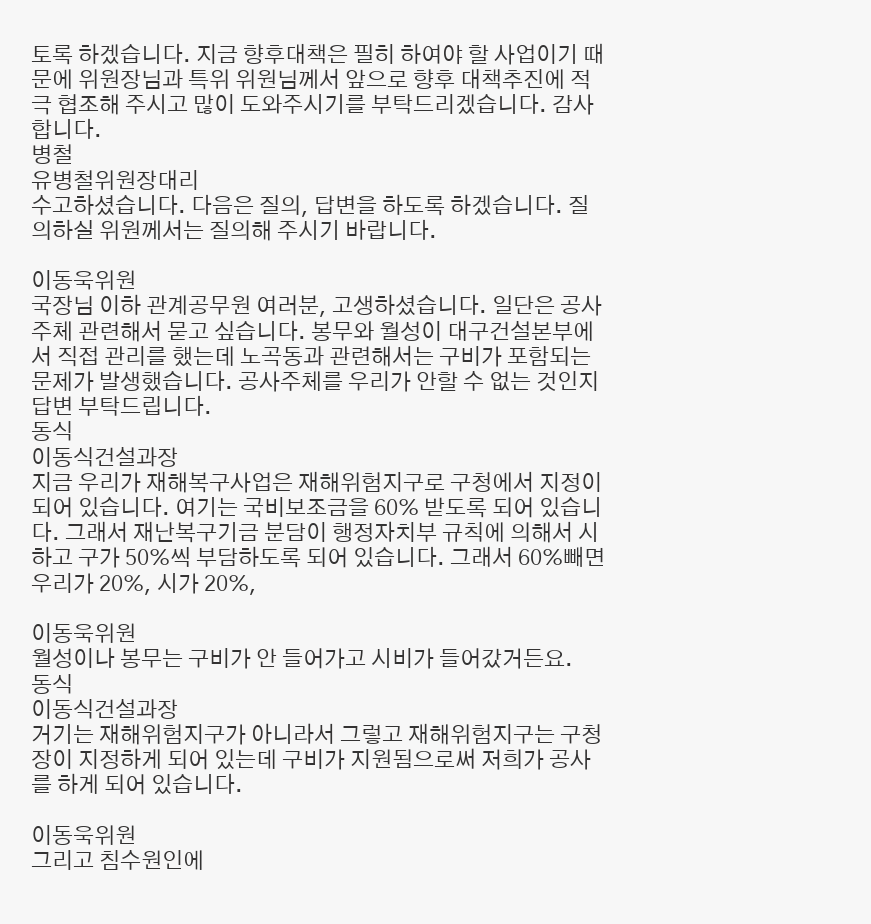토록 하겠습니다. 지금 향후대책은 필히 하여야 할 사업이기 때문에 위원장님과 특위 위원님께서 앞으로 향후 대책추진에 적극 협조해 주시고 많이 도와주시기를 부탁드리겠습니다. 감사합니다.
병철
유병철위원장대리
수고하셨습니다. 다음은 질의, 답변을 하도록 하겠습니다. 질의하실 위원께서는 질의해 주시기 바랍니다.

이동욱위원
국장님 이하 관계공무원 여러분, 고생하셨습니다. 일단은 공사주체 관련해서 묻고 싶습니다. 봉무와 월성이 대구건설본부에서 직접 관리를 했는데 노곡동과 관련해서는 구비가 포함되는 문제가 발생했습니다. 공사주체를 우리가 안할 수 없는 것인지 답변 부탁드립니다.
동식
이동식건설과장
지금 우리가 재해복구사업은 재해위험지구로 구청에서 지정이 되어 있습니다. 여기는 국비보조금을 60% 받도록 되어 있습니다. 그래서 재난복구기금 분담이 행정자치부 규칙에 의해서 시하고 구가 50%씩 부담하도록 되어 있습니다. 그래서 60%빼면 우리가 20%, 시가 20%,

이동욱위원
월성이나 봉무는 구비가 안 들어가고 시비가 들어갔거든요.
동식
이동식건설과장
거기는 재해위험지구가 아니라서 그렇고 재해위험지구는 구청장이 지정하게 되어 있는데 구비가 지원됨으로써 저희가 공사를 하게 되어 있습니다.

이동욱위원
그리고 침수원인에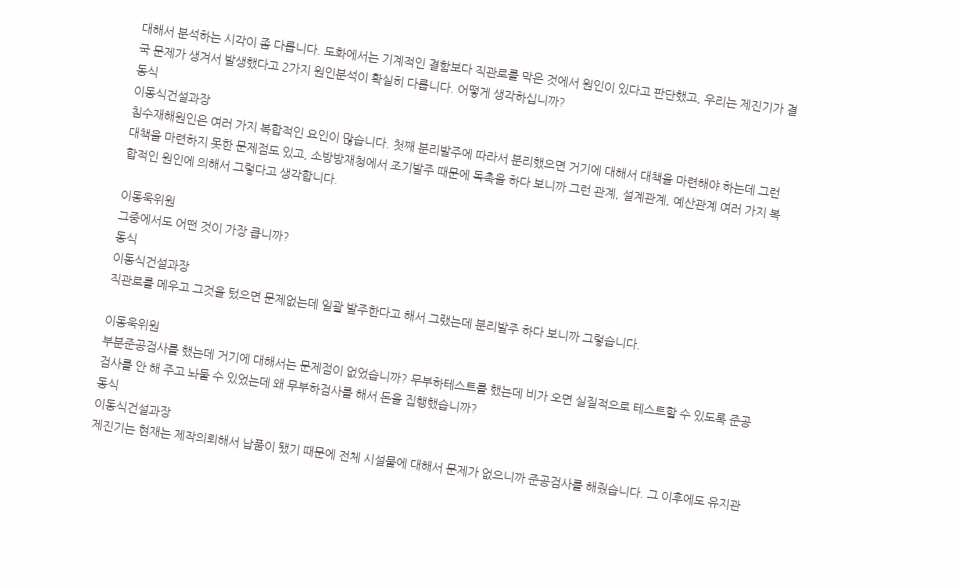대해서 분석하는 시각이 좀 다릅니다. 도화에서는 기계적인 결함보다 직관로를 막은 것에서 원인이 있다고 판단했고, 우리는 제진기가 결국 문제가 생겨서 발생했다고 2가지 원인분석이 확실히 다릅니다. 어떻게 생각하십니까?
동식
이동식건설과장
침수재해원인은 여러 가지 복합적인 요인이 많습니다. 첫째 분리발주에 따라서 분리했으면 거기에 대해서 대책을 마련해야 하는데 그런 대책을 마련하지 못한 문제점도 있고, 소방방재청에서 조기발주 때문에 독촉을 하다 보니까 그런 관계, 설계관계, 예산관계 여러 가지 복합적인 원인에 의해서 그렇다고 생각합니다.

이동욱위원
그중에서도 어떤 것이 가장 큽니까?
동식
이동식건설과장
직관로를 메우고 그것을 텄으면 문제없는데 일괄 발주한다고 해서 그랬는데 분리발주 하다 보니까 그렇습니다.

이동욱위원
부분준공검사를 했는데 거기에 대해서는 문제점이 없었습니까? 무부하테스트를 했는데 비가 오면 실질적으로 테스트할 수 있도록 준공검사를 안 해 주고 놔둘 수 있었는데 왜 무부하검사를 해서 돈을 집행했습니까?
동식
이동식건설과장
제진기는 현재는 제작의뢰해서 납품이 됐기 때문에 전체 시설물에 대해서 문제가 없으니까 준공검사를 해줬습니다. 그 이후에도 유지관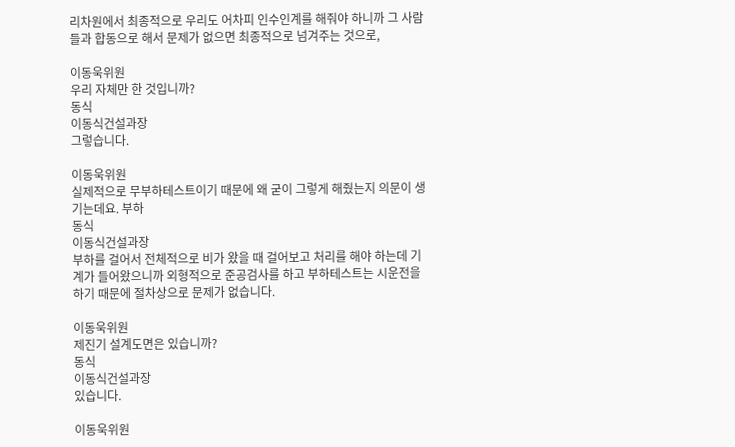리차원에서 최종적으로 우리도 어차피 인수인계를 해줘야 하니까 그 사람들과 합동으로 해서 문제가 없으면 최종적으로 넘겨주는 것으로,

이동욱위원
우리 자체만 한 것입니까?
동식
이동식건설과장
그렇습니다.

이동욱위원
실제적으로 무부하테스트이기 때문에 왜 굳이 그렇게 해줬는지 의문이 생기는데요. 부하
동식
이동식건설과장
부하를 걸어서 전체적으로 비가 왔을 때 걸어보고 처리를 해야 하는데 기계가 들어왔으니까 외형적으로 준공검사를 하고 부하테스트는 시운전을 하기 때문에 절차상으로 문제가 없습니다.

이동욱위원
제진기 설계도면은 있습니까?
동식
이동식건설과장
있습니다.

이동욱위원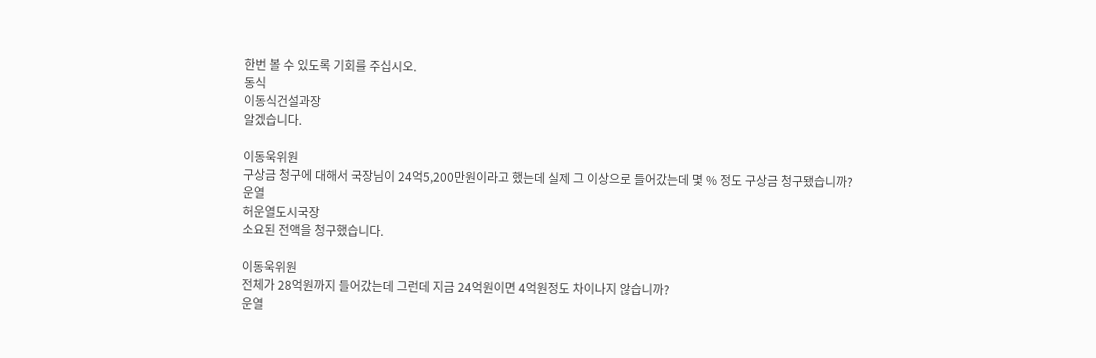한번 볼 수 있도록 기회를 주십시오.
동식
이동식건설과장
알겠습니다.

이동욱위원
구상금 청구에 대해서 국장님이 24억5,200만원이라고 했는데 실제 그 이상으로 들어갔는데 몇 % 정도 구상금 청구됐습니까?
운열
허운열도시국장
소요된 전액을 청구했습니다.

이동욱위원
전체가 28억원까지 들어갔는데 그런데 지금 24억원이면 4억원정도 차이나지 않습니까?
운열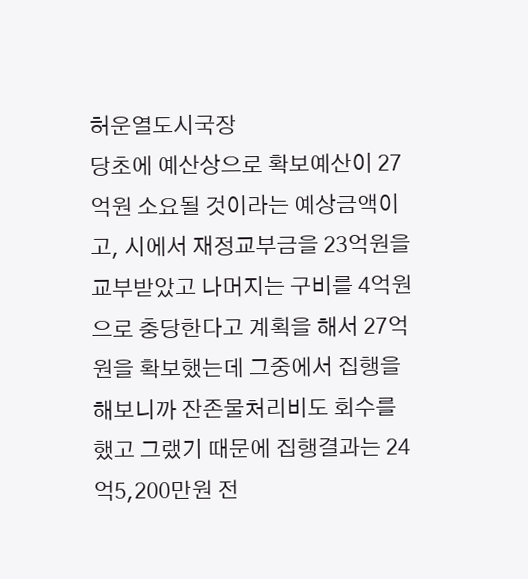허운열도시국장
당초에 예산상으로 확보예산이 27억원 소요될 것이라는 예상금액이고, 시에서 재정교부금을 23억원을 교부받았고 나머지는 구비를 4억원으로 충당한다고 계획을 해서 27억원을 확보했는데 그중에서 집행을 해보니까 잔존물처리비도 회수를 했고 그랬기 때문에 집행결과는 24억5,200만원 전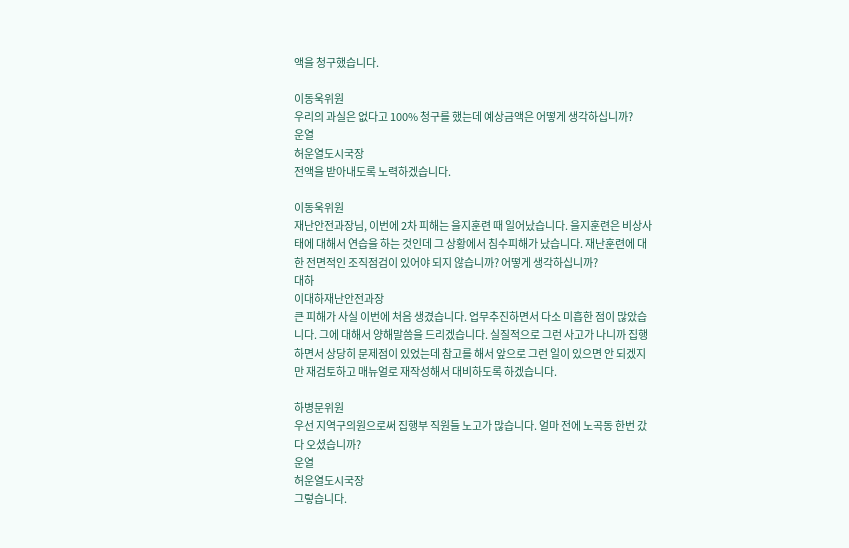액을 청구했습니다.

이동욱위원
우리의 과실은 없다고 100% 청구를 했는데 예상금액은 어떻게 생각하십니까?
운열
허운열도시국장
전액을 받아내도록 노력하겠습니다.

이동욱위원
재난안전과장님, 이번에 2차 피해는 을지훈련 때 일어났습니다. 을지훈련은 비상사태에 대해서 연습을 하는 것인데 그 상황에서 침수피해가 났습니다. 재난훈련에 대한 전면적인 조직점검이 있어야 되지 않습니까? 어떻게 생각하십니까?
대하
이대하재난안전과장
큰 피해가 사실 이번에 처음 생겼습니다. 업무추진하면서 다소 미흡한 점이 많았습니다. 그에 대해서 양해말씀을 드리겠습니다. 실질적으로 그런 사고가 나니까 집행하면서 상당히 문제점이 있었는데 참고를 해서 앞으로 그런 일이 있으면 안 되겠지만 재검토하고 매뉴얼로 재작성해서 대비하도록 하겠습니다.

하병문위원
우선 지역구의원으로써 집행부 직원들 노고가 많습니다. 얼마 전에 노곡동 한번 갔다 오셨습니까?
운열
허운열도시국장
그렇습니다.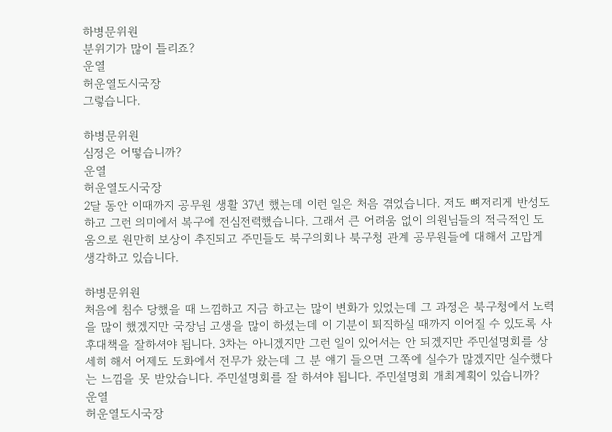하병문위원
분위기가 많이 틀리죠?
운열
허운열도시국장
그렇습니다.

하병문위원
심정은 어떻습니까?
운열
허운열도시국장
2달 동안 이때까지 공무원 생활 37년 했는데 이런 일은 처음 겪었습니다. 저도 뼈저리게 반성도 하고 그런 의미에서 복구에 전심전력했습니다. 그래서 큰 어려움 없이 의원님들의 적극적인 도움으로 원만히 보상이 추진되고 주민들도 북구의회나 북구청 관계 공무원들에 대해서 고맙게 생각하고 있습니다.

하병문위원
처음에 침수 당했을 때 느낌하고 지금 하고는 많이 변화가 있었는데 그 과정은 북구청에서 노력을 많이 했겠지만 국장님 고생을 많이 하셨는데 이 기분이 퇴직하실 때까지 이어질 수 있도록 사후대책을 잘하셔야 됩니다. 3차는 아니겠지만 그런 일이 있어서는 안 되겠지만 주민설명회를 상세히 해서 어제도 도화에서 전무가 왔는데 그 분 얘기 들으면 그쪽에 실수가 많겠지만 실수했다는 느낌을 못 받았습니다. 주민설명회를 잘 하셔야 됩니다. 주민설명회 개최계획이 있습니까?
운열
허운열도시국장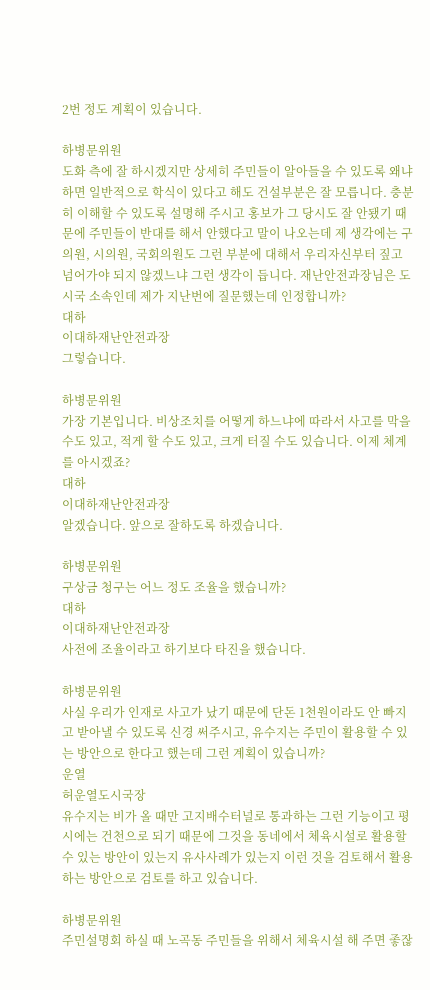2번 정도 계획이 있습니다.

하병문위원
도화 측에 잘 하시겠지만 상세히 주민들이 알아들을 수 있도록 왜냐하면 일반적으로 학식이 있다고 해도 건설부분은 잘 모릅니다. 충분히 이해할 수 있도록 설명해 주시고 홍보가 그 당시도 잘 안됐기 때문에 주민들이 반대를 해서 안했다고 말이 나오는데 제 생각에는 구의원, 시의원, 국회의원도 그런 부분에 대해서 우리자신부터 짚고 넘어가야 되지 않겠느냐 그런 생각이 듭니다. 재난안전과장님은 도시국 소속인데 제가 지난번에 질문했는데 인정합니까?
대하
이대하재난안전과장
그렇습니다.

하병문위원
가장 기본입니다. 비상조치를 어떻게 하느냐에 따라서 사고를 막을 수도 있고, 적게 할 수도 있고, 크게 터질 수도 있습니다. 이제 체계를 아시겠죠?
대하
이대하재난안전과장
알겠습니다. 앞으로 잘하도록 하겠습니다.

하병문위원
구상금 청구는 어느 정도 조율을 했습니까?
대하
이대하재난안전과장
사전에 조율이라고 하기보다 타진을 했습니다.

하병문위원
사실 우리가 인재로 사고가 났기 때문에 단돈 1천원이라도 안 빠지고 받아낼 수 있도록 신경 써주시고, 유수지는 주민이 활용할 수 있는 방안으로 한다고 했는데 그런 계획이 있습니까?
운열
허운열도시국장
유수지는 비가 올 때만 고지배수터널로 통과하는 그런 기능이고 평시에는 건천으로 되기 때문에 그것을 동네에서 체육시설로 활용할 수 있는 방안이 있는지 유사사례가 있는지 이런 것을 검토해서 활용하는 방안으로 검토를 하고 있습니다.

하병문위원
주민설명회 하실 때 노곡동 주민들을 위해서 체육시설 해 주면 좋잖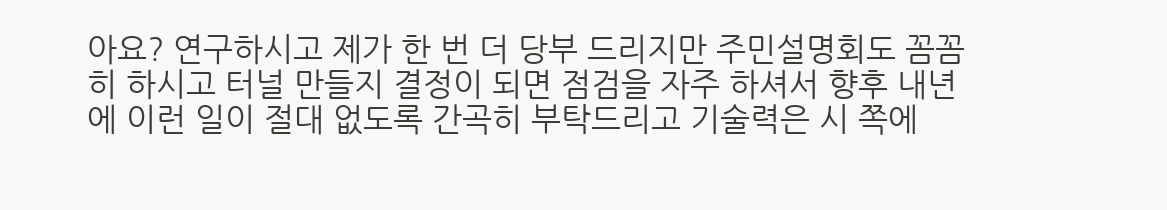아요? 연구하시고 제가 한 번 더 당부 드리지만 주민설명회도 꼼꼼히 하시고 터널 만들지 결정이 되면 점검을 자주 하셔서 향후 내년에 이런 일이 절대 없도록 간곡히 부탁드리고 기술력은 시 쪽에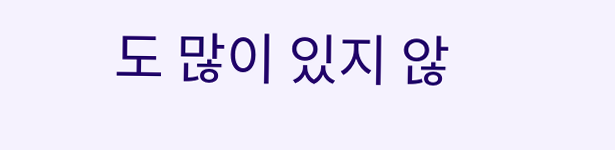도 많이 있지 않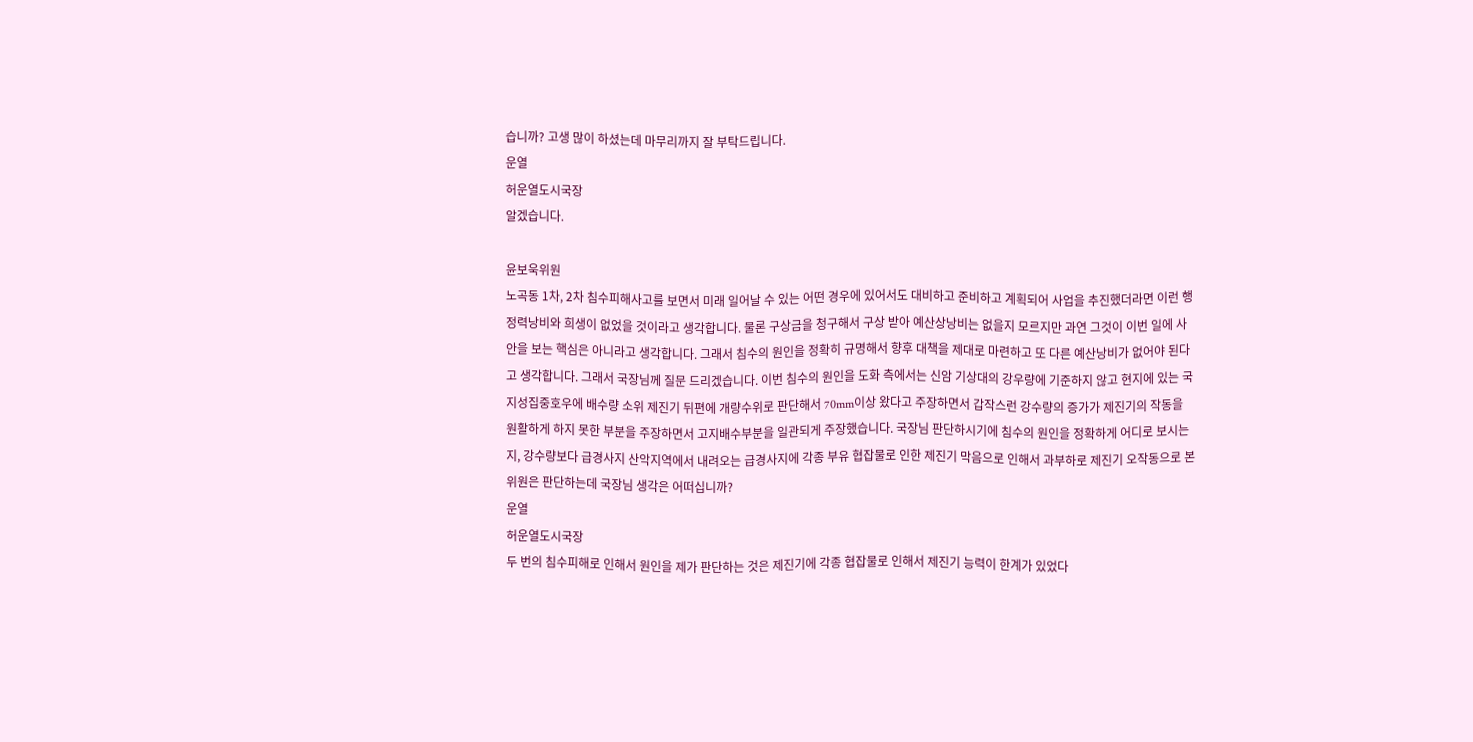습니까? 고생 많이 하셨는데 마무리까지 잘 부탁드립니다.
운열
허운열도시국장
알겠습니다.

윤보욱위원
노곡동 1차, 2차 침수피해사고를 보면서 미래 일어날 수 있는 어떤 경우에 있어서도 대비하고 준비하고 계획되어 사업을 추진했더라면 이런 행정력낭비와 희생이 없었을 것이라고 생각합니다. 물론 구상금을 청구해서 구상 받아 예산상낭비는 없을지 모르지만 과연 그것이 이번 일에 사안을 보는 핵심은 아니라고 생각합니다. 그래서 침수의 원인을 정확히 규명해서 향후 대책을 제대로 마련하고 또 다른 예산낭비가 없어야 된다고 생각합니다. 그래서 국장님께 질문 드리겠습니다. 이번 침수의 원인을 도화 측에서는 신암 기상대의 강우량에 기준하지 않고 현지에 있는 국지성집중호우에 배수량 소위 제진기 뒤편에 개량수위로 판단해서 70mm이상 왔다고 주장하면서 갑작스런 강수량의 증가가 제진기의 작동을 원활하게 하지 못한 부분을 주장하면서 고지배수부분을 일관되게 주장했습니다. 국장님 판단하시기에 침수의 원인을 정확하게 어디로 보시는지, 강수량보다 급경사지 산악지역에서 내려오는 급경사지에 각종 부유 협잡물로 인한 제진기 막음으로 인해서 과부하로 제진기 오작동으로 본 위원은 판단하는데 국장님 생각은 어떠십니까?
운열
허운열도시국장
두 번의 침수피해로 인해서 원인을 제가 판단하는 것은 제진기에 각종 협잡물로 인해서 제진기 능력이 한계가 있었다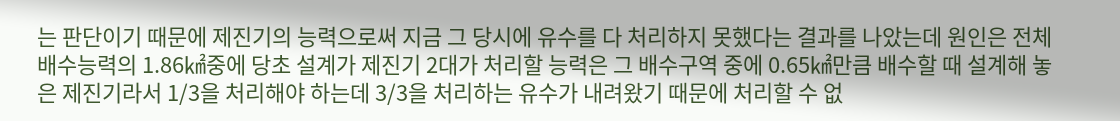는 판단이기 때문에 제진기의 능력으로써 지금 그 당시에 유수를 다 처리하지 못했다는 결과를 나았는데 원인은 전체 배수능력의 1.86㎢중에 당초 설계가 제진기 2대가 처리할 능력은 그 배수구역 중에 0.65㎢만큼 배수할 때 설계해 놓은 제진기라서 1/3을 처리해야 하는데 3/3을 처리하는 유수가 내려왔기 때문에 처리할 수 없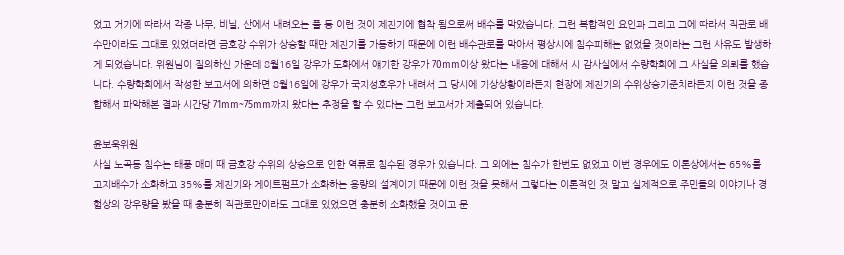었고 거기에 따라서 각종 나무, 비닐, 산에서 내려오는 풀 등 이런 것이 제진기에 협착 됨으로써 배수를 막았습니다. 그런 복합적인 요인과 그리고 그에 따라서 직관로 배수만이라도 그대로 있었더라면 금호강 수위가 상승할 때만 제진기를 가동하기 때문에 이런 배수관로를 막아서 평상시에 침수피해는 없었을 것이라는 그런 사유도 발생하게 되었습니다. 위원님이 질의하신 가운데 8월16일 강우가 도화에서 얘기한 강우가 70mm이상 왔다는 내용에 대해서 시 감사실에서 수량학회에 그 사실을 의뢰를 했습니다. 수량학회에서 작성한 보고서에 의하면 8월16일에 강우가 국지성호우가 내려서 그 당시에 기상상황이라든지 현장에 제진기의 수위상승기준치라든지 이런 것을 종합해서 파악해본 결과 시간당 71mm~75mm까지 왔다는 추정을 할 수 있다는 그런 보고서가 제출되어 있습니다.

윤보욱위원
사실 노곡동 침수는 태풍 매미 때 금호강 수위의 상승으로 인한 역류로 침수된 경우가 있습니다. 그 외에는 침수가 한번도 없었고 이번 경우에도 이론상에서는 65%를 고지배수가 소화하고 35%를 제진기와 게이트펌프가 소화하는 용량의 설계이기 때문에 이런 것을 못해서 그렇다는 이론적인 것 말고 실제적으로 주민들의 이야기나 경험상의 강우량을 봤을 때 충분히 직관로만이라도 그대로 있었으면 충분히 소화했을 것이고 문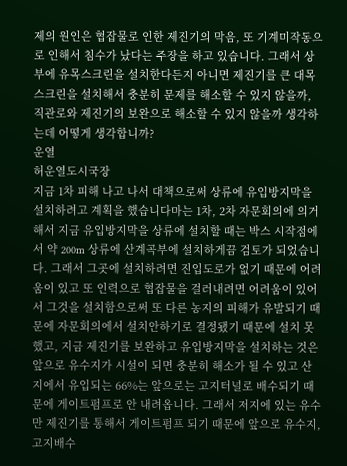제의 원인은 협잡물로 인한 제진기의 막음, 또 기계미작동으로 인해서 침수가 났다는 주장을 하고 있습니다. 그래서 상부에 유목스크린을 설치한다든지 아니면 제진기를 큰 대목스크린을 설치해서 충분히 문제를 해소할 수 있지 않을까, 직관로와 제진기의 보완으로 해소할 수 있지 않을까 생각하는데 어떻게 생각합니까?
운열
허운열도시국장
지금 1차 피해 나고 나서 대책으로써 상류에 유입방지막을 설치하려고 계획을 했습니다마는 1차, 2차 자문회의에 의거해서 지금 유입방지막을 상류에 설치할 때는 박스 시작점에서 약 200m 상류에 산계곡부에 설치하게끔 검토가 되었습니다. 그래서 그곳에 설치하려면 진입도로가 없기 때문에 어려움이 있고 또 인력으로 협잡물을 걸러내려면 어려움이 있어서 그것을 설치함으로써 또 다른 농지의 피해가 유발되기 때문에 자문회의에서 설치안하기로 결정됐기 때문에 설치 못했고, 지금 제진기를 보완하고 유입방지막을 설치하는 것은 앞으로 유수지가 시설이 되면 충분히 해소가 될 수 있고 산지에서 유입되는 66%는 앞으로는 고지터널로 배수되기 때문에 게이트펌프로 안 내려옵니다. 그래서 저지에 있는 유수만 제진기를 통해서 게이트펌프 되기 때문에 앞으로 유수지, 고지배수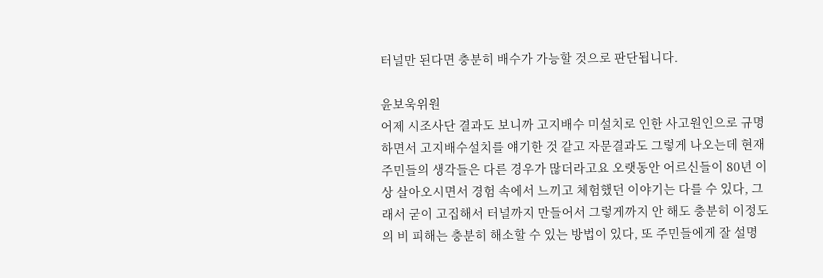터널만 된다면 충분히 배수가 가능할 것으로 판단됩니다.

윤보욱위원
어제 시조사단 결과도 보니까 고지배수 미설치로 인한 사고원인으로 규명하면서 고지배수설치를 얘기한 것 같고 자문결과도 그렇게 나오는데 현재 주민들의 생각들은 다른 경우가 많더라고요 오랫동안 어르신들이 80년 이상 살아오시면서 경험 속에서 느끼고 체험했던 이야기는 다를 수 있다, 그래서 굳이 고집해서 터널까지 만들어서 그렇게까지 안 해도 충분히 이정도의 비 피해는 충분히 해소할 수 있는 방법이 있다, 또 주민들에게 잘 설명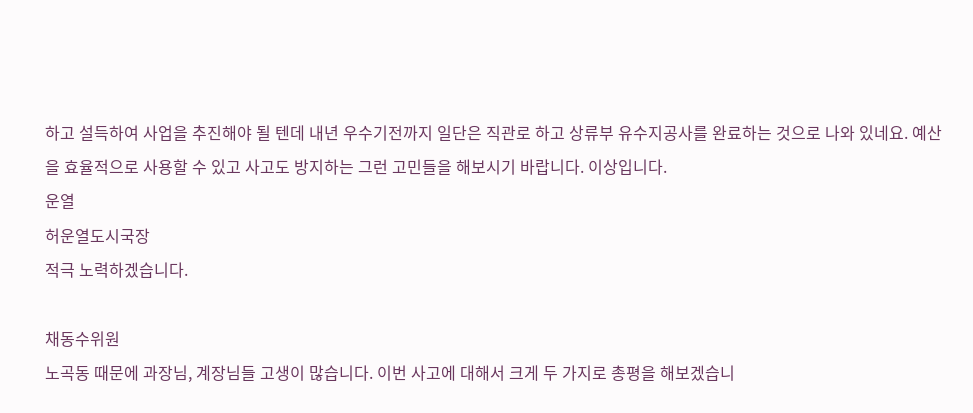하고 설득하여 사업을 추진해야 될 텐데 내년 우수기전까지 일단은 직관로 하고 상류부 유수지공사를 완료하는 것으로 나와 있네요. 예산을 효율적으로 사용할 수 있고 사고도 방지하는 그런 고민들을 해보시기 바랍니다. 이상입니다.
운열
허운열도시국장
적극 노력하겠습니다.

채동수위원
노곡동 때문에 과장님, 계장님들 고생이 많습니다. 이번 사고에 대해서 크게 두 가지로 총평을 해보겠습니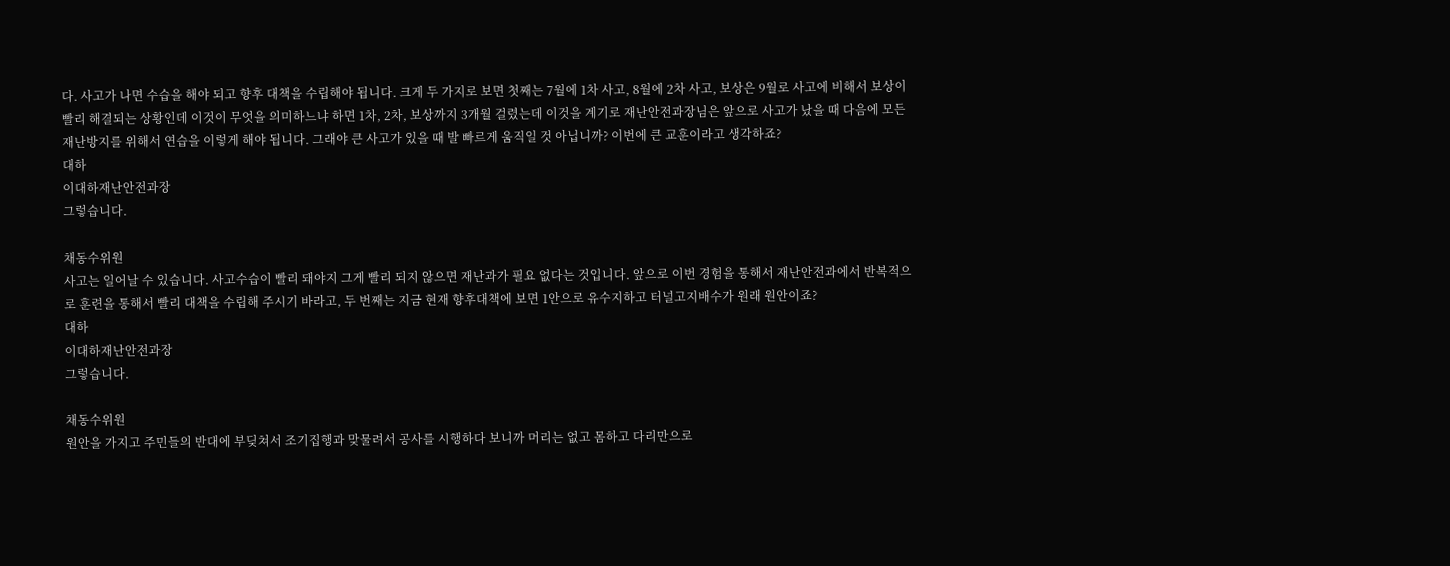다. 사고가 나면 수습을 해야 되고 향후 대책을 수립해야 됩니다. 크게 두 가지로 보면 첫째는 7월에 1차 사고, 8월에 2차 사고, 보상은 9월로 사고에 비해서 보상이 빨리 해결되는 상황인데 이것이 무엇을 의미하느냐 하면 1차, 2차, 보상까지 3개월 걸렸는데 이것을 계기로 재난안전과장님은 앞으로 사고가 났을 때 다음에 모든 재난방지를 위해서 연습을 이렇게 해야 됩니다. 그래야 큰 사고가 있을 때 발 빠르게 움직일 것 아닙니까? 이번에 큰 교훈이라고 생각하죠?
대하
이대하재난안전과장
그렇습니다.

채동수위원
사고는 일어날 수 있습니다. 사고수습이 빨리 돼야지 그게 빨리 되지 않으면 재난과가 필요 없다는 것입니다. 앞으로 이번 경험을 통해서 재난안전과에서 반복적으로 훈련을 통해서 빨리 대책을 수립해 주시기 바라고, 두 번째는 지금 현재 향후대책에 보면 1안으로 유수지하고 터널고지배수가 원래 원안이죠?
대하
이대하재난안전과장
그렇습니다.

채동수위원
원안을 가지고 주민들의 반대에 부딪쳐서 조기집행과 맞물려서 공사를 시행하다 보니까 머리는 없고 몸하고 다리만으로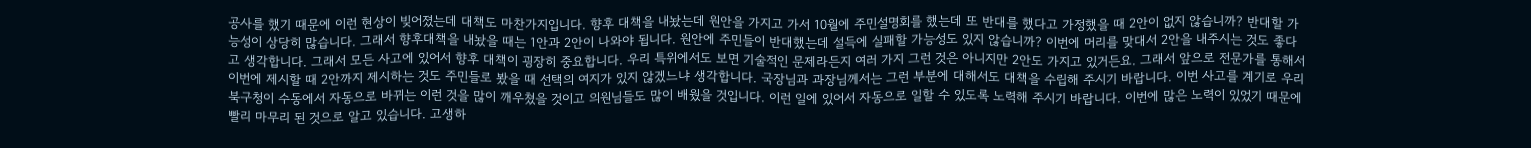공사를 했기 때문에 이런 현상이 빚어졌는데 대책도 마찬가지입니다. 향후 대책을 내놨는데 원안을 가지고 가서 10월에 주민설명회를 했는데 또 반대를 했다고 가정했을 때 2안이 없지 않습니까? 반대할 가능성이 상당히 많습니다. 그래서 향후대책을 내놨을 때는 1안과 2안이 나와야 됩니다. 원안에 주민들이 반대했는데 설득에 실패할 가능성도 있지 않습니까? 이번에 머리를 맞대서 2안을 내주시는 것도 좋다고 생각합니다. 그래서 모든 사고에 있어서 향후 대책이 굉장히 중요합니다. 우리 특위에서도 보면 기술적인 문제라든지 여러 가지 그런 것은 아니지만 2안도 가지고 있거든요. 그래서 앞으로 전문가를 통해서 이번에 제시할 때 2안까지 제시하는 것도 주민들로 봤을 때 선택의 여지가 있지 않겠느냐 생각합니다. 국장님과 과장님께서는 그런 부분에 대해서도 대책을 수립해 주시기 바랍니다. 이번 사고를 계기로 우리 북구청이 수동에서 자동으로 바뀌는 이런 것을 많이 깨우쳤을 것이고 의원님들도 많이 배웠을 것입니다. 이런 일에 있어서 자동으로 일할 수 있도록 노력해 주시기 바랍니다. 이번에 많은 노력이 있었기 때문에 빨리 마무리 된 것으로 알고 있습니다. 고생하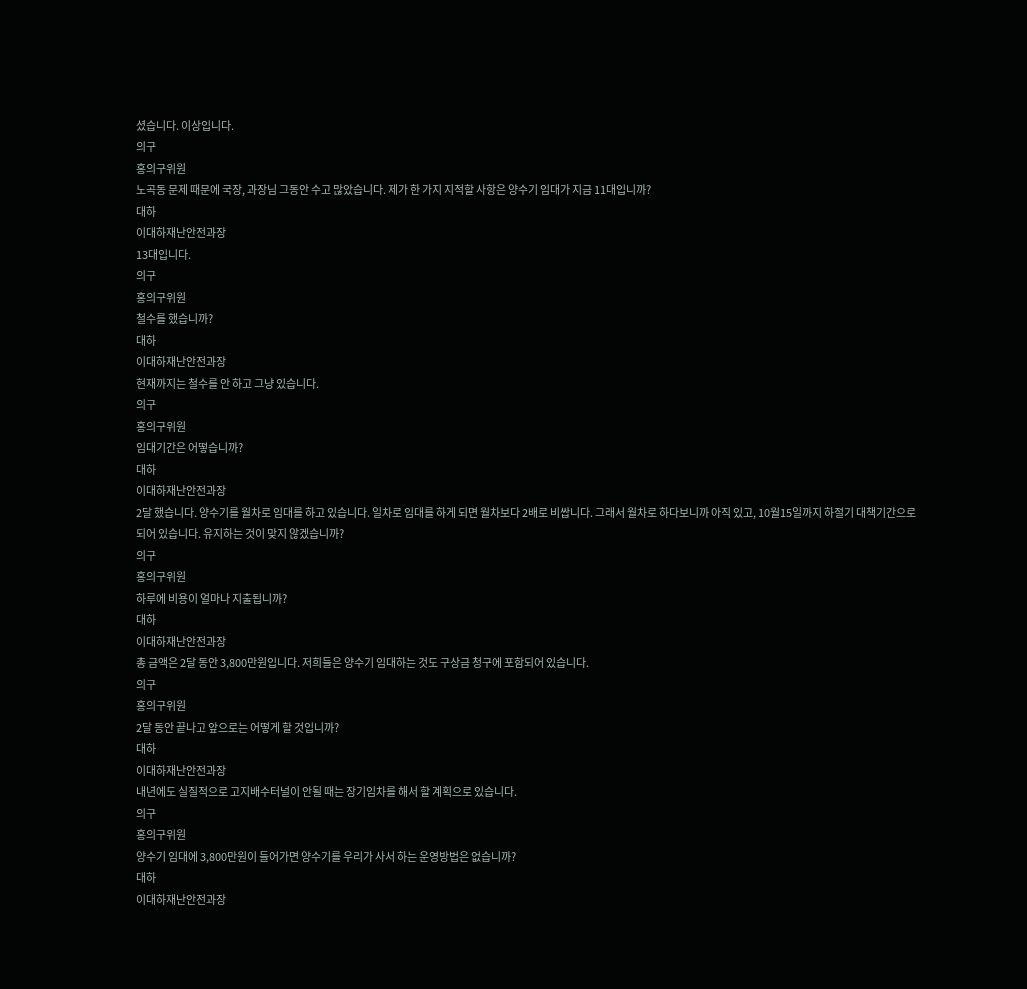셨습니다. 이상입니다.
의구
홍의구위원
노곡동 문제 때문에 국장, 과장님 그동안 수고 많았습니다. 제가 한 가지 지적할 사항은 양수기 임대가 지금 11대입니까?
대하
이대하재난안전과장
13대입니다.
의구
홍의구위원
철수를 했습니까?
대하
이대하재난안전과장
현재까지는 철수를 안 하고 그냥 있습니다.
의구
홍의구위원
임대기간은 어떻습니까?
대하
이대하재난안전과장
2달 했습니다. 양수기를 월차로 임대를 하고 있습니다. 일차로 임대를 하게 되면 월차보다 2배로 비쌉니다. 그래서 월차로 하다보니까 아직 있고, 10월15일까지 하절기 대책기간으로 되어 있습니다. 유지하는 것이 맞지 않겠습니까?
의구
홍의구위원
하루에 비용이 얼마나 지출됩니까?
대하
이대하재난안전과장
총 금액은 2달 동안 3,800만원입니다. 저희들은 양수기 임대하는 것도 구상금 청구에 포함되어 있습니다.
의구
홍의구위원
2달 동안 끝나고 앞으로는 어떻게 할 것입니까?
대하
이대하재난안전과장
내년에도 실질적으로 고지배수터널이 안될 때는 장기임차를 해서 할 계획으로 있습니다.
의구
홍의구위원
양수기 임대에 3,800만원이 들어가면 양수기를 우리가 사서 하는 운영방법은 없습니까?
대하
이대하재난안전과장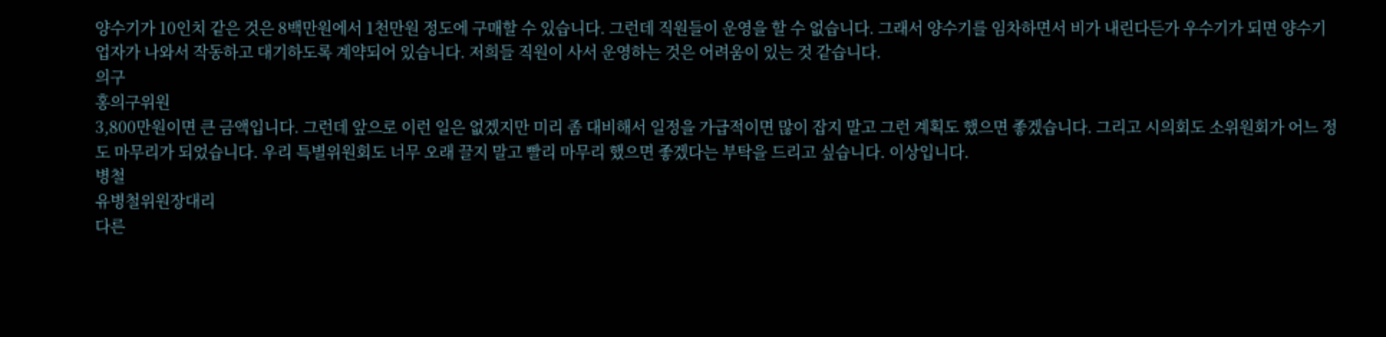양수기가 10인치 같은 것은 8백만원에서 1천만원 정도에 구매할 수 있습니다. 그런데 직원들이 운영을 할 수 없습니다. 그래서 양수기를 임차하면서 비가 내린다든가 우수기가 되면 양수기 업자가 나와서 작동하고 대기하도록 계약되어 있습니다. 저희들 직원이 사서 운영하는 것은 어려움이 있는 것 같습니다.
의구
홍의구위원
3,800만원이면 큰 금액입니다. 그런데 앞으로 이런 일은 없겠지만 미리 좀 대비해서 일정을 가급적이면 많이 잡지 말고 그런 계획도 했으면 좋겠습니다. 그리고 시의회도 소위원회가 어느 정도 마무리가 되었습니다. 우리 특별위원회도 너무 오래 끌지 말고 빨리 마무리 했으면 좋겠다는 부탁을 드리고 싶습니다. 이상입니다.
병철
유병철위원장대리
다른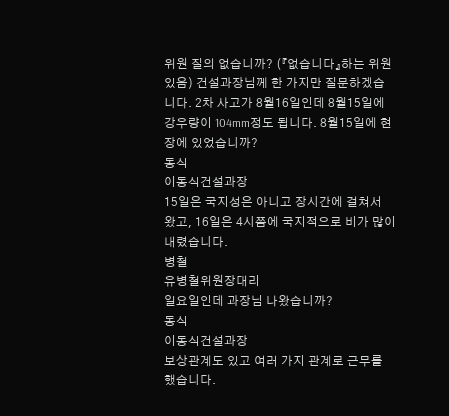위원 질의 없습니까? (『없습니다』하는 위원 있음) 건설과장님께 한 가지만 질문하겠습니다. 2차 사고가 8월16일인데 8월15일에 강우량이 104mm정도 됩니다. 8월15일에 현장에 있었습니까?
동식
이동식건설과장
15일은 국지성은 아니고 장시간에 걸쳐서 왔고, 16일은 4시쯤에 국지적으로 비가 많이 내렸습니다.
병철
유병철위원장대리
일요일인데 과장님 나왔습니까?
동식
이동식건설과장
보상관계도 있고 여러 가지 관계로 근무를 했습니다.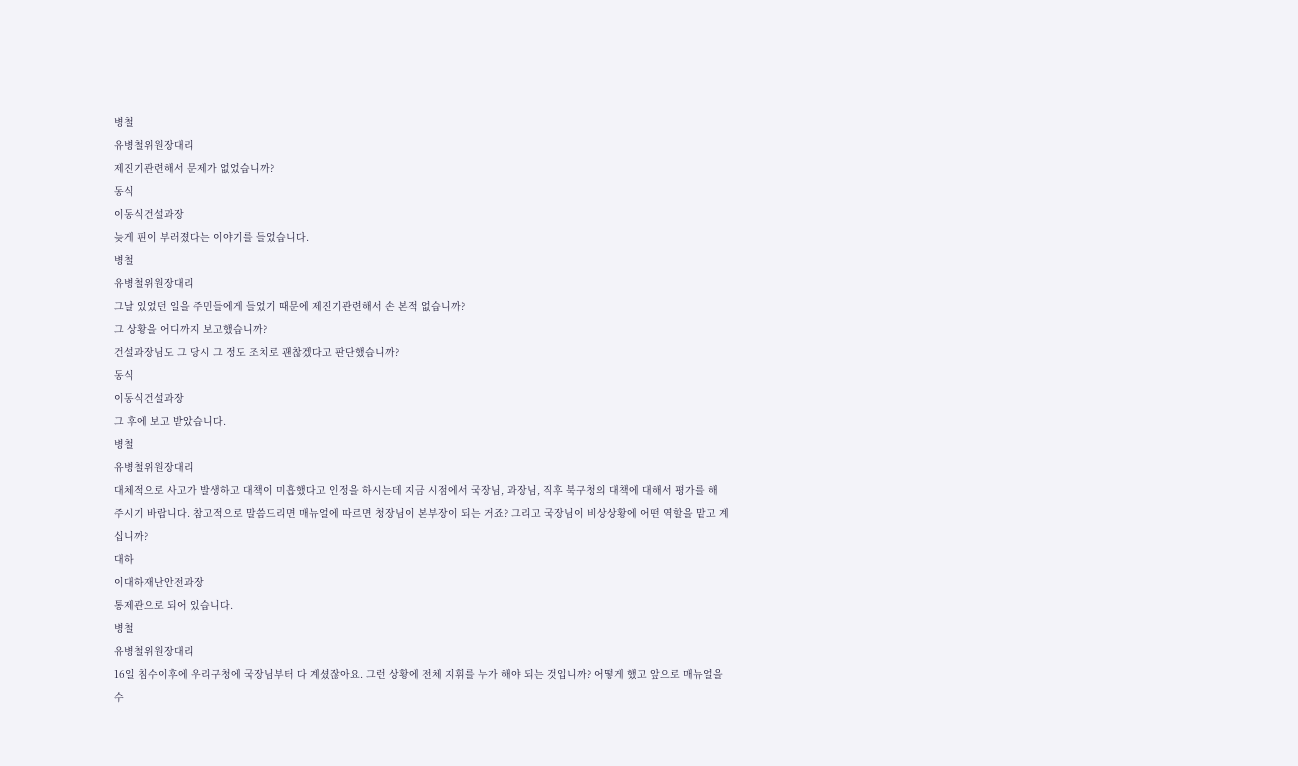병철
유병철위원장대리
제진기관련해서 문제가 없었습니까?
동식
이동식건설과장
늦게 핀이 부러졌다는 이야기를 들었습니다.
병철
유병철위원장대리
그날 있었던 일을 주민들에게 들었기 때문에 제진기관련해서 손 본적 없습니까?
그 상황을 어디까지 보고했습니까?
건설과장님도 그 당시 그 정도 조치로 괜찮겠다고 판단했습니까?
동식
이동식건설과장
그 후에 보고 받았습니다.
병철
유병철위원장대리
대체적으로 사고가 발생하고 대책이 미흡했다고 인정을 하시는데 지금 시점에서 국장님, 과장님, 직후 북구청의 대책에 대해서 평가를 해 주시기 바랍니다. 참고적으로 말씀드리면 매뉴얼에 따르면 청장님이 본부장이 되는 거죠? 그리고 국장님이 비상상황에 어떤 역할을 맡고 계십니까?
대하
이대하재난안전과장
통제관으로 되어 있습니다.
병철
유병철위원장대리
16일 침수이후에 우리구청에 국장님부터 다 계셨잖아요. 그런 상황에 전체 지휘를 누가 해야 되는 것입니까? 어떻게 했고 앞으로 매뉴얼을 수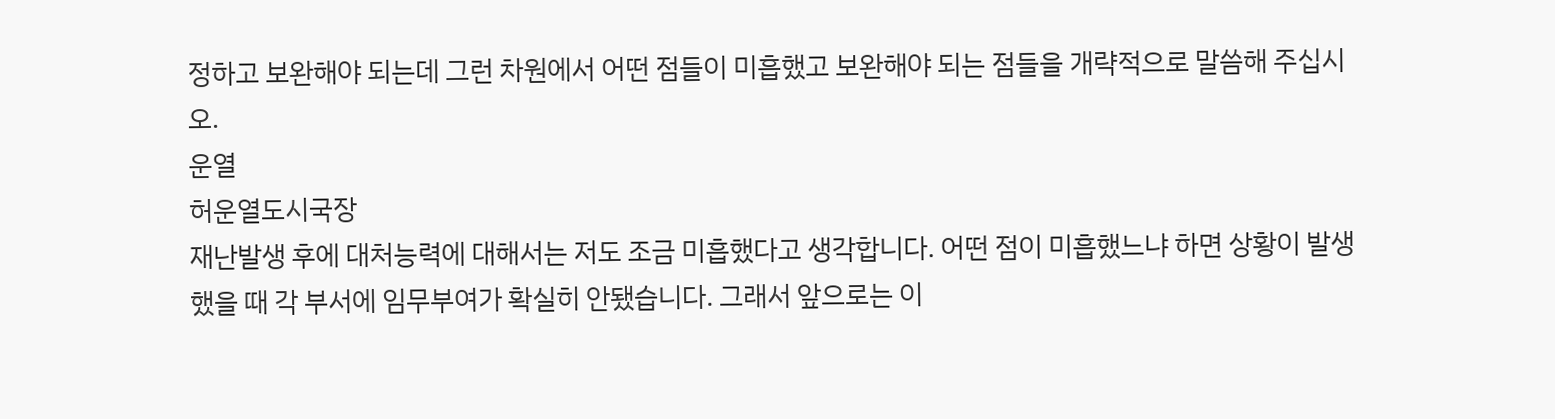정하고 보완해야 되는데 그런 차원에서 어떤 점들이 미흡했고 보완해야 되는 점들을 개략적으로 말씀해 주십시오.
운열
허운열도시국장
재난발생 후에 대처능력에 대해서는 저도 조금 미흡했다고 생각합니다. 어떤 점이 미흡했느냐 하면 상황이 발생했을 때 각 부서에 임무부여가 확실히 안됐습니다. 그래서 앞으로는 이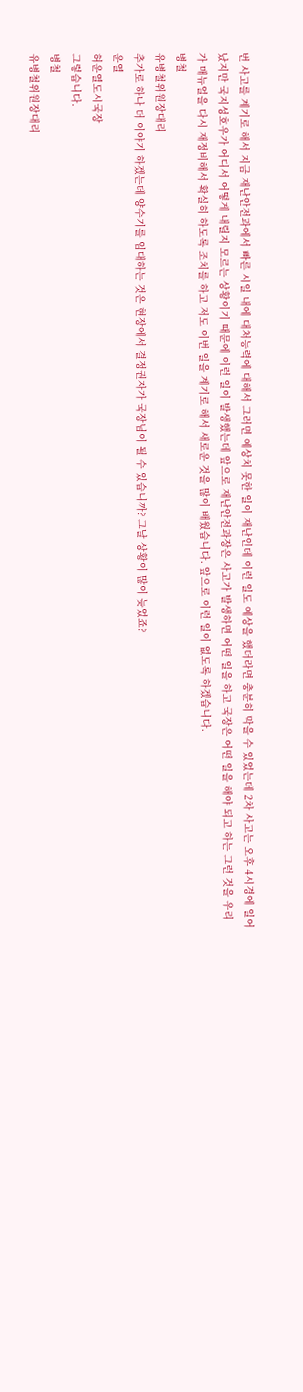번 사고를 계기로 해서 지금 재난안전과에서 빠른 시일 내에 대처능력에 대해서 그러면 예상치 못한 일이 재난인데 이런 일도 예상을 했더라면 충분히 막을 수 있었는데 2차 사고는 오후 4시경에 일어났지만 국지성호우가 어디서 어떻게 내릴지 모르는 상황이기 때문에 이런 일이 발생했는데 앞으로 재난안전과장은 사고가 발생하면 어떤 일을 하고 국장은 어떤 일을 해야 되고 하는 그런 것을 우리가 매뉴얼을 다시 재정비해서 확실히 하도록 조치를 하고 저도 이번 일을 계기로 해서 새로운 것을 많이 배웠습니다. 앞으로 이런 일이 없도록 하겠습니다.
병철
유병철위원장대리
추가로 하나 더 이야기 하겠는데 양수기를 임대하는 것은 현장에서 결정권자가 국장님이 될 수 있습니까? 그날 상황이 많이 늦었죠?
운열
허운열도시국장
그렇습니다.
병철
유병철위원장대리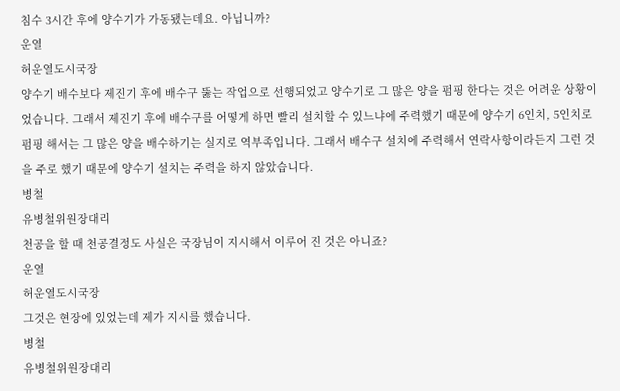침수 3시간 후에 양수기가 가동됐는데요. 아닙니까?
운열
허운열도시국장
양수기 배수보다 제진기 후에 배수구 뚫는 작업으로 선행되었고 양수기로 그 많은 양을 펌핑 한다는 것은 어려운 상황이었습니다. 그래서 제진기 후에 배수구를 어떻게 하면 빨리 설치할 수 있느냐에 주력했기 때문에 양수기 6인치, 5인치로 펌핑 해서는 그 많은 양을 배수하기는 실지로 역부족입니다. 그래서 배수구 설치에 주력해서 연락사항이라든지 그런 것을 주로 했기 때문에 양수기 설치는 주력을 하지 않았습니다.
병철
유병철위원장대리
천공을 할 때 천공결정도 사실은 국장님이 지시해서 이루어 진 것은 아니죠?
운열
허운열도시국장
그것은 현장에 있었는데 제가 지시를 했습니다.
병철
유병철위원장대리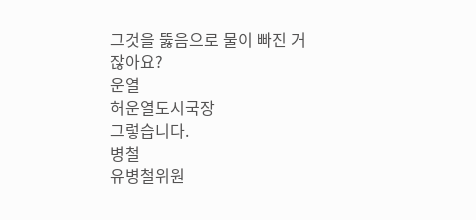그것을 뚫음으로 물이 빠진 거잖아요?
운열
허운열도시국장
그렇습니다.
병철
유병철위원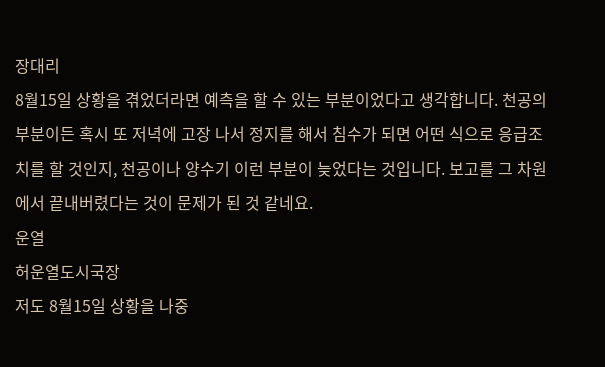장대리
8월15일 상황을 겪었더라면 예측을 할 수 있는 부분이었다고 생각합니다. 천공의 부분이든 혹시 또 저녁에 고장 나서 정지를 해서 침수가 되면 어떤 식으로 응급조치를 할 것인지, 천공이나 양수기 이런 부분이 늦었다는 것입니다. 보고를 그 차원에서 끝내버렸다는 것이 문제가 된 것 같네요.
운열
허운열도시국장
저도 8월15일 상황을 나중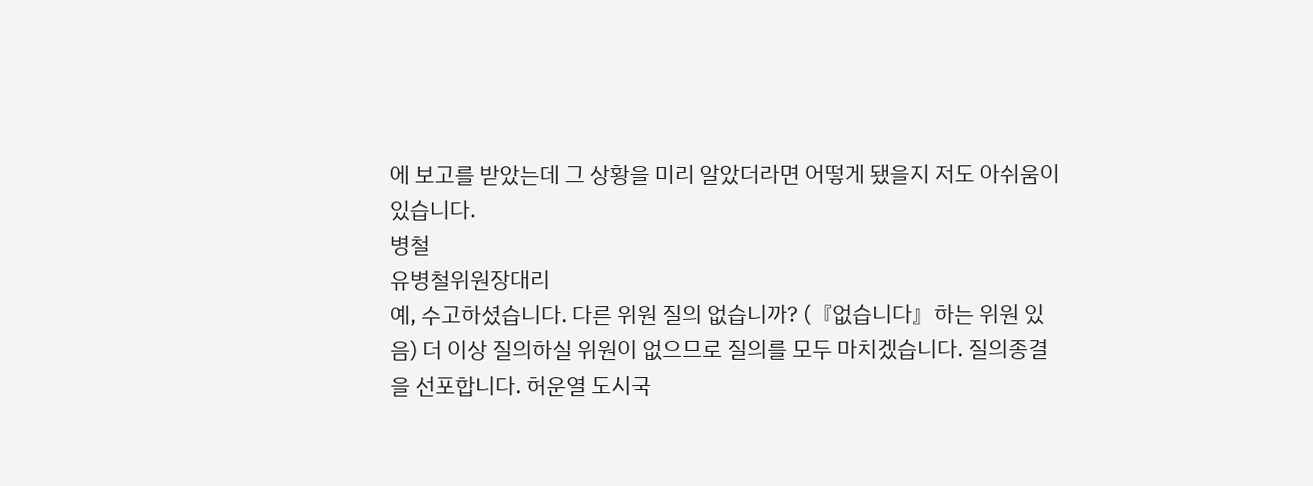에 보고를 받았는데 그 상황을 미리 알았더라면 어떻게 됐을지 저도 아쉬움이 있습니다.
병철
유병철위원장대리
예, 수고하셨습니다. 다른 위원 질의 없습니까? (『없습니다』하는 위원 있음) 더 이상 질의하실 위원이 없으므로 질의를 모두 마치겠습니다. 질의종결을 선포합니다. 허운열 도시국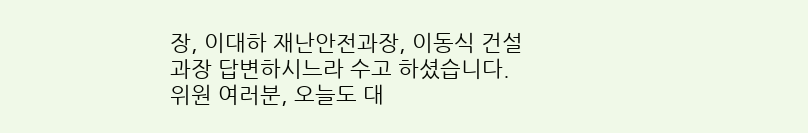장, 이대하 재난안전과장, 이동식 건설과장 답변하시느라 수고 하셨습니다. 위원 여러분, 오늘도 대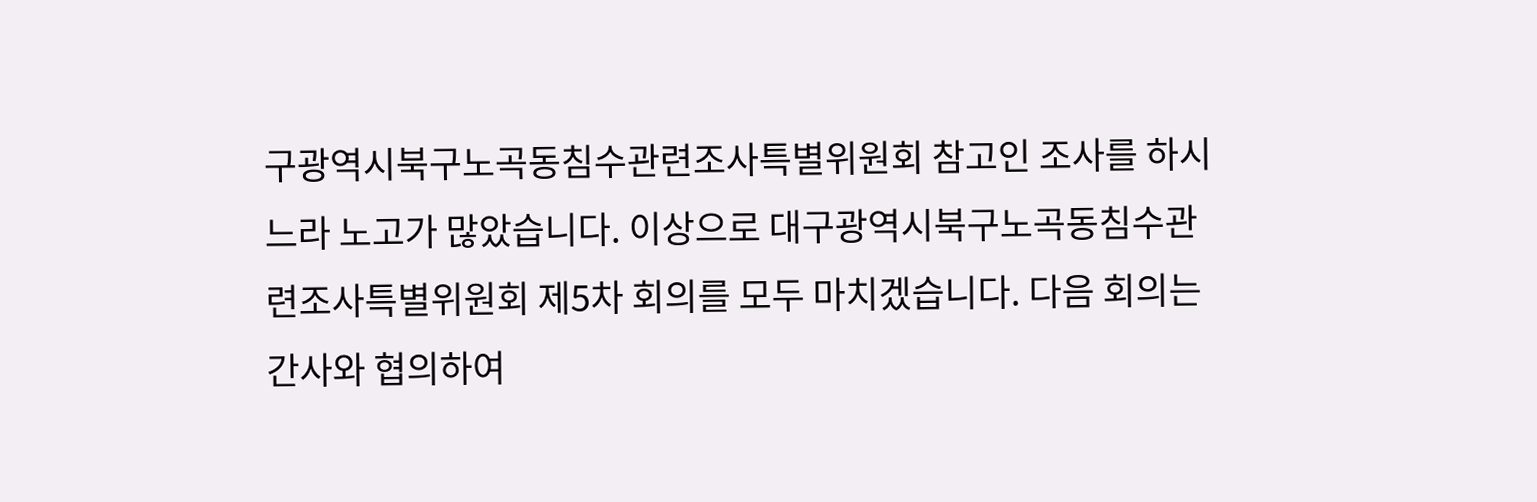구광역시북구노곡동침수관련조사특별위원회 참고인 조사를 하시느라 노고가 많았습니다. 이상으로 대구광역시북구노곡동침수관련조사특별위원회 제5차 회의를 모두 마치겠습니다. 다음 회의는 간사와 협의하여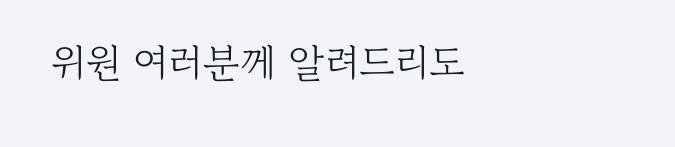위원 여러분께 알려드리도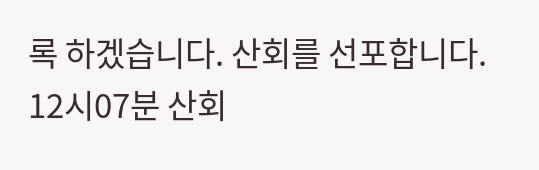록 하겠습니다. 산회를 선포합니다.
12시07분 산회